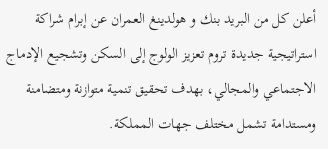أعلن كل من البريد بنك و هولدينغ العمران عن إبرام شراكة استراتيجية جديدة تروم تعزيز الولوج إلى السكن وتشجيع الإدماج الاجتماعي والمجالي، بهدف تحقيق تنمية متوازنة ومتضامنة ومستدامة تشمل مختلف جهات المملكة.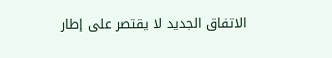الاتفاق الجديد لا يقتصر على إطار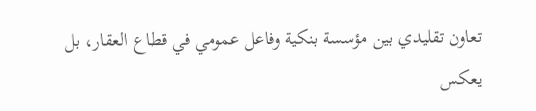تعاون تقليدي بين مؤسسة بنكية وفاعل عمومي في قطاع العقار، بل يعكس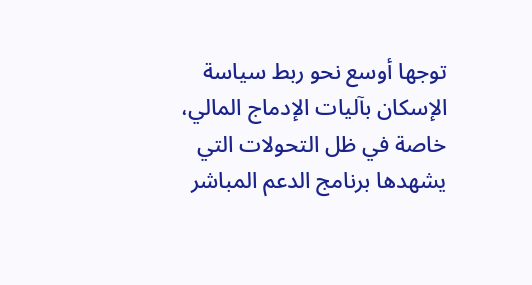توجها أوسع نحو ربط سياسة الإسكان بآليات الإدماج المالي، خاصة في ظل التحولات التي يشهدها برنامج الدعم المباشر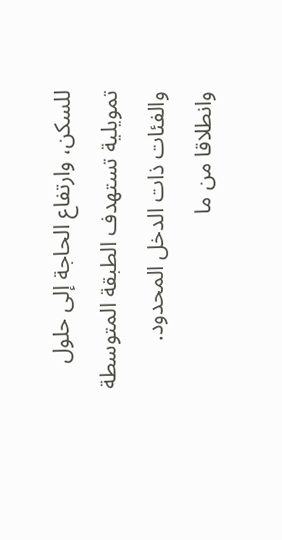للسكن، وارتفاع الحاجة إلى حلول تمويلية تستهدف الطبقة المتوسطة والفئات ذات الدخل المحدود.
وانطلاقا من ما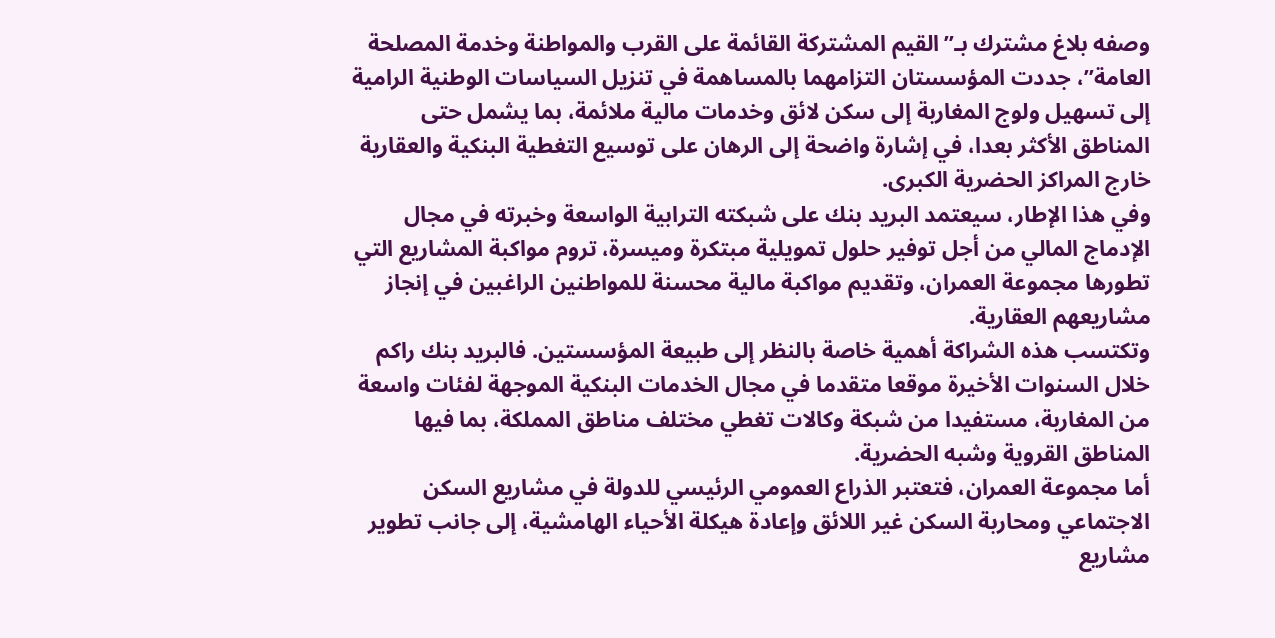وصفه بلاغ مشترك بـ”القيم المشتركة القائمة على القرب والمواطنة وخدمة المصلحة العامة”، جددت المؤسستان التزامهما بالمساهمة في تنزيل السياسات الوطنية الرامية إلى تسهيل ولوج المغاربة إلى سكن لائق وخدمات مالية ملائمة، بما يشمل حتى المناطق الأكثر بعدا، في إشارة واضحة إلى الرهان على توسيع التغطية البنكية والعقارية خارج المراكز الحضرية الكبرى.
وفي هذا الإطار، سيعتمد البريد بنك على شبكته الترابية الواسعة وخبرته في مجال الإدماج المالي من أجل توفير حلول تمويلية مبتكرة وميسرة، تروم مواكبة المشاريع التي تطورها مجموعة العمران، وتقديم مواكبة مالية محسنة للمواطنين الراغبين في إنجاز مشاريعهم العقارية.
وتكتسب هذه الشراكة أهمية خاصة بالنظر إلى طبيعة المؤسستين. فالبريد بنك راكم خلال السنوات الأخيرة موقعا متقدما في مجال الخدمات البنكية الموجهة لفئات واسعة من المغاربة، مستفيدا من شبكة وكالات تغطي مختلف مناطق المملكة، بما فيها المناطق القروية وشبه الحضرية.
أما مجموعة العمران، فتعتبر الذراع العمومي الرئيسي للدولة في مشاريع السكن الاجتماعي ومحاربة السكن غير اللائق وإعادة هيكلة الأحياء الهامشية، إلى جانب تطوير مشاريع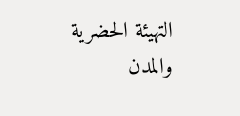التهيئة الحضرية والمدن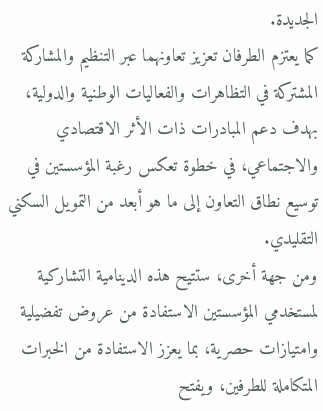الجديدة.
كما يعتزم الطرفان تعزيز تعاونهما عبر التنظيم والمشاركة المشتركة في التظاهرات والفعاليات الوطنية والدولية، بهدف دعم المبادرات ذات الأثر الاقتصادي والاجتماعي، في خطوة تعكس رغبة المؤسستين في توسيع نطاق التعاون إلى ما هو أبعد من التمويل السكني التقليدي.
ومن جهة أخرى، ستتيح هذه الدينامية التشاركية لمستخدمي المؤسستين الاستفادة من عروض تفضيلية وامتيازات حصرية، بما يعزز الاستفادة من الخبرات المتكاملة للطرفين، ويفتح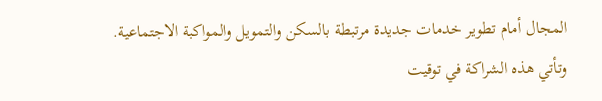المجال أمام تطوير خدمات جديدة مرتبطة بالسكن والتمويل والمواكبة الاجتماعية.
وتأتي هذه الشراكة في توقيت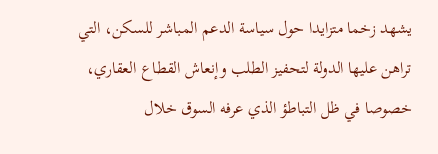يشهد زخما متزايدا حول سياسة الدعم المباشر للسكن، التي تراهن عليها الدولة لتحفيز الطلب وإنعاش القطاع العقاري، خصوصا في ظل التباطؤ الذي عرفه السوق خلال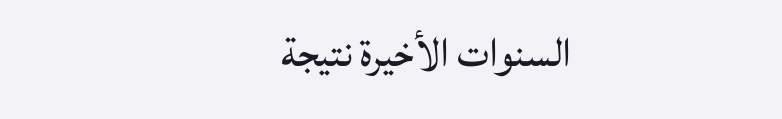السنوات الأخيرة نتيجة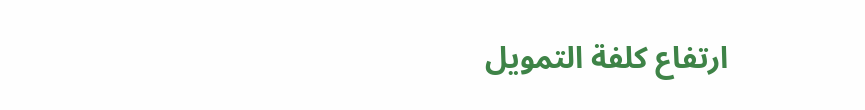ارتفاع كلفة التمويل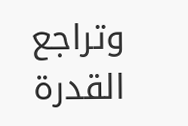وتراجع القدرة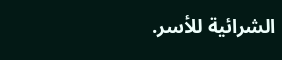الشرائية للأسر.